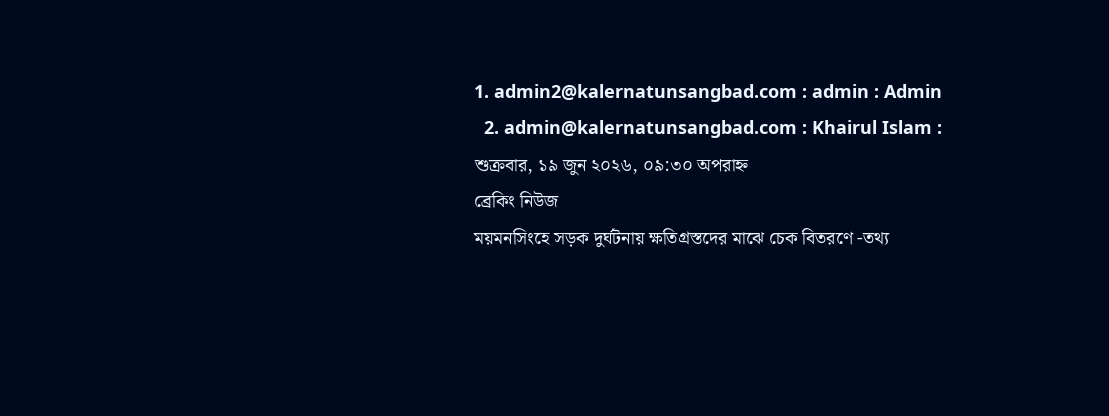1. admin2@kalernatunsangbad.com : admin : Admin
  2. admin@kalernatunsangbad.com : Khairul Islam :
শুক্রবার, ১৯ জুন ২০২৬, ০৯:৩০ অপরাহ্ন
ব্রেকিং নিউজ
ময়মনসিংহে সড়ক দুর্ঘটনায় ক্ষতিগ্রস্তদের মাঝে চেক বিতরণে -তথ্য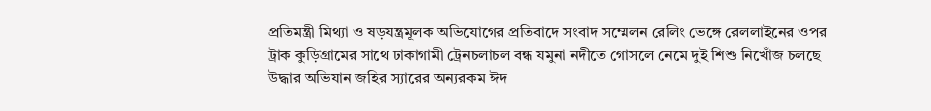প্রতিমন্ত্রী মিথ্যা ও ষড়যন্ত্রমূলক অভিযোগের প্রতিবাদে সংবাদ সম্মেলন রেলিং ভেঙ্গে রেললাইনের ওপর ট্রাক কুড়িগ্রামের সাথে ঢাকাগামী ট্রেনচলাচল বন্ধ যমুনা নদীতে গোসলে নেমে দুই শিশু নিখোঁজ চলছে উদ্ধার অভিযান জহির স্যারের অন্যরকম ঈদ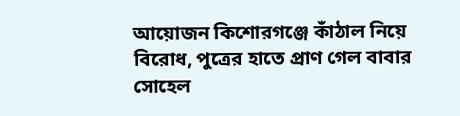আয়োজন কিশোরগঞ্জে কাঁঠাল নিয়ে বিরোধ, পুত্রের হাতে প্রাণ গেল বাবার সোহেল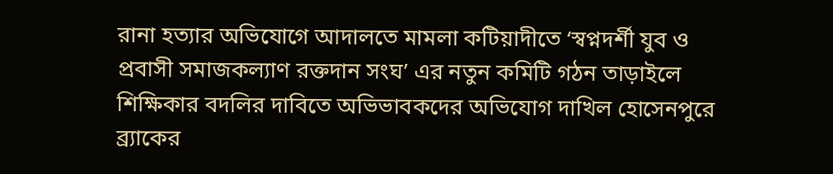রানা হত্যার অভিযোগে আদালতে মামলা কটিয়াদীতে ‘স্বপ্নদর্শী যুব ও প্রবাসী সমাজকল্যাণ রক্তদান সংঘ’ এর নতুন কমিটি গঠন তাড়াইলে শিক্ষিকার বদলির দাবিতে অভিভাবকদের অভিযোগ দাখিল হোসেনপুরে ব্র্যাকের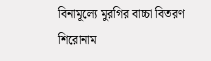বিনামূল্যে মুরগির বাচ্চা বিতরণ
শিরোনাম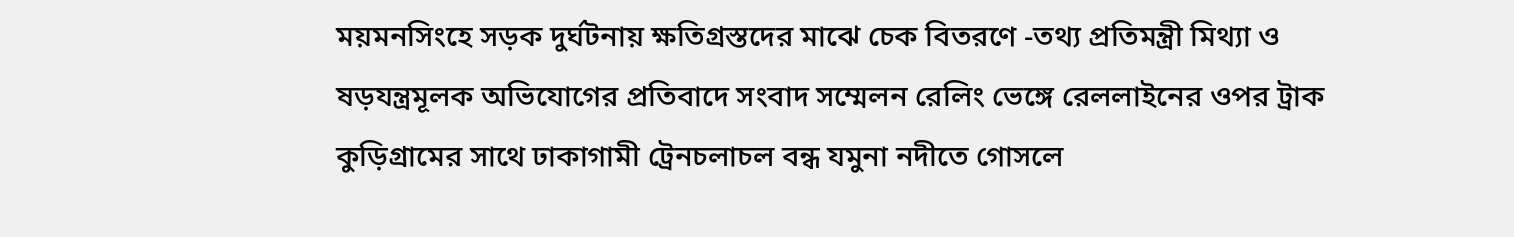ময়মনসিংহে সড়ক দুর্ঘটনায় ক্ষতিগ্রস্তদের মাঝে চেক বিতরণে -তথ্য প্রতিমন্ত্রী মিথ্যা ও ষড়যন্ত্রমূলক অভিযোগের প্রতিবাদে সংবাদ সম্মেলন রেলিং ভেঙ্গে রেললাইনের ওপর ট্রাক কুড়িগ্রামের সাথে ঢাকাগামী ট্রেনচলাচল বন্ধ যমুনা নদীতে গোসলে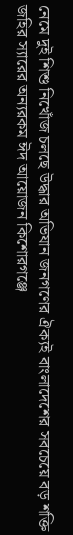নেমে দুই শিশু নিখোঁজ চলছে উদ্ধার অভিযান জনগণের ঐক্যই বাংলাদেশের সবচেয়ে বড় শক্তি জহির স্যারের অন্যরকম ঈদ আয়োজন কিশোরগঞ্জে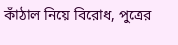কাঁঠাল নিয়ে বিরোধ, পুত্রের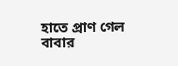হাতে প্রাণ গেল বাবার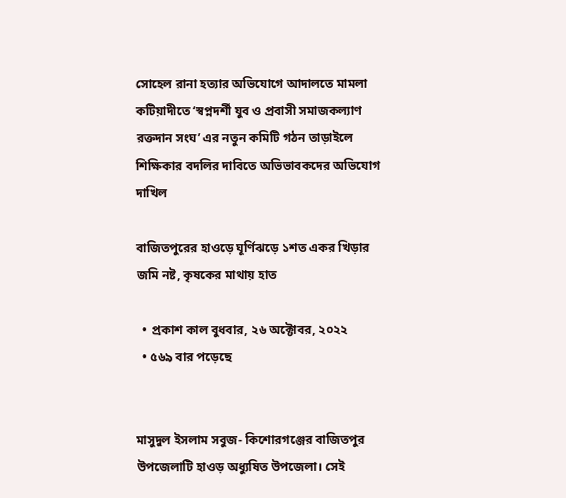সোহেল রানা হত্যার অভিযোগে আদালতে মামলা কটিয়াদীতে ‘স্বপ্নদর্শী যুব ও প্রবাসী সমাজকল্যাণ রক্তদান সংঘ’ এর নতুন কমিটি গঠন তাড়াইলে শিক্ষিকার বদলির দাবিতে অভিভাবকদের অভিযোগ দাখিল

বাজিতপুরের হাওড়ে ঘূর্ণিঝড়ে ১শত একর খিড়ার জমি নষ্ট, কৃষকের মাথায় হাত

  • প্রকাশ কাল বুধবার, ২৬ অক্টোবর, ২০২২
  • ৫৬৯ বার পড়েছে


মাসুদুল ইসলাম সবুজ- কিশোরগঞ্জের বাজিতপুর
উপজেলাটি হাওড় অধ্যুষিত উপজেলা। সেই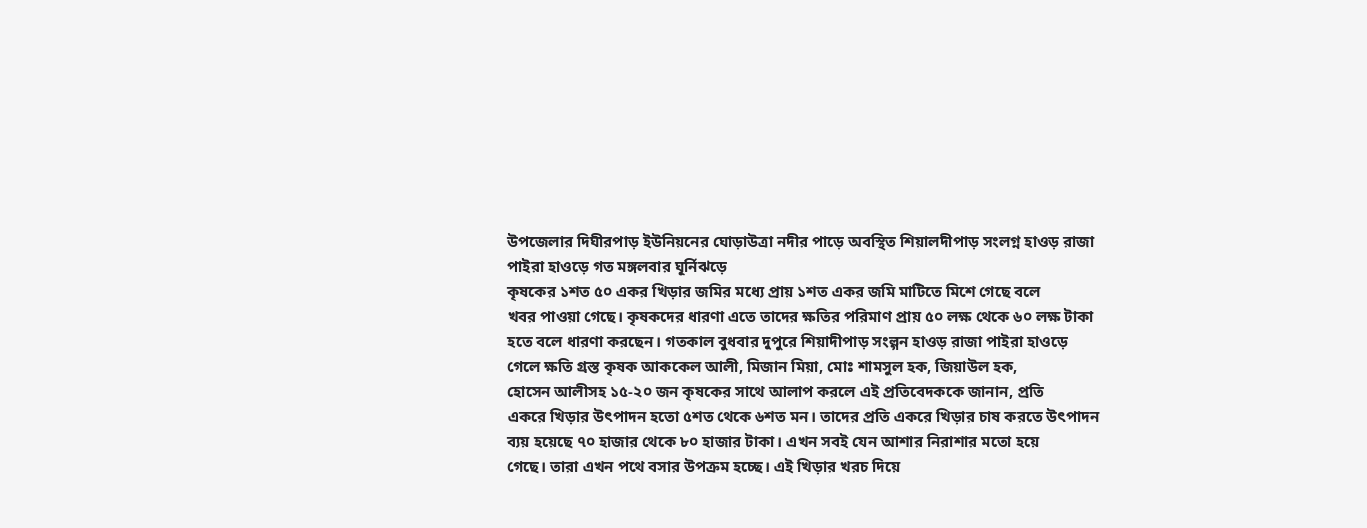উপজেলার দিঘীরপাড় ইউনিয়নের ঘোড়াউত্রা নদীর পাড়ে অবস্থিত শিয়ালদীপাড় সংলগ্ন হাওড় রাজা পাইরা হাওড়ে গত মঙ্গলবার ঘূর্নিঝড়ে
কৃষকের ১শত ৫০ একর খিড়ার জমির মধ্যে প্রায় ১শত একর জমি মাটিতে মিশে গেছে বলে
খবর পাওয়া গেছে। কৃষকদের ধারণা এতে তাদের ক্ষতির পরিমাণ প্রায় ৫০ লক্ষ থেকে ৬০ লক্ষ টাকা
হতে বলে ধারণা করছেন। গতকাল বুধবার দুপুরে শিয়াদীপাড় সংল্গন হাওড় রাজা পাইরা হাওড়ে
গেলে ক্ষতি গ্রস্ত কৃষক আককেল আলী, মিজান মিয়া, মোঃ শামসুল হক, জিয়াউল হক,
হোসেন আলীসহ ১৫-২০ জন কৃষকের সাথে আলাপ করলে এই প্রতিবেদককে জানান, প্রতি
একরে খিড়ার উৎপাদন হতো ৫শত থেকে ৬শত মন। তাদের প্রতি একরে খিড়ার চাষ করতে উৎপাদন
ব্যয় হয়েছে ৭০ হাজার থেকে ৮০ হাজার টাকা। এখন সবই যেন আশার নিরাশার মতো হয়ে
গেছে। তারা এখন পথে বসার উপক্রম হচ্ছে। এই খিড়ার খরচ দিয়ে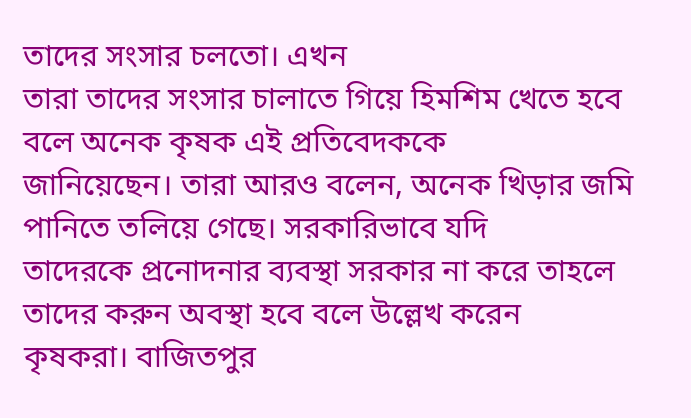তাদের সংসার চলতো। এখন
তারা তাদের সংসার চালাতে গিয়ে হিমশিম খেতে হবে বলে অনেক কৃষক এই প্রতিবেদককে
জানিয়েছেন। তারা আরও বলেন, অনেক খিড়ার জমি পানিতে তলিয়ে গেছে। সরকারিভাবে যদি
তাদেরকে প্রনোদনার ব্যবস্থা সরকার না করে তাহলে তাদের করুন অবস্থা হবে বলে উল্লেখ করেন
কৃষকরা। বাজিতপুর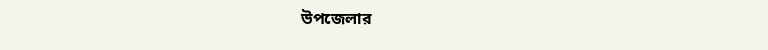উপজেলার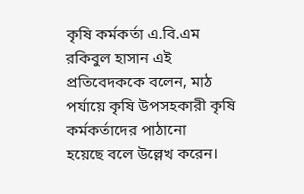কৃষি কর্মকর্তা এ.বি.এম রকিবুল হাসান এই
প্রতিবেদককে বলেন, মাঠ পর্যায়ে কৃষি উপসহকারী কৃষি কর্মকর্তাদের পাঠানো
হয়েছে বলে উল্লেখ করেন।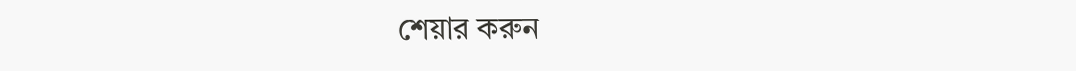শেয়ার করুন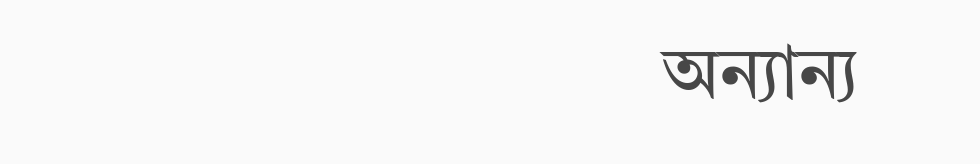অন্যান্য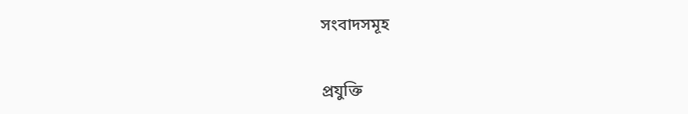সংবাদসমূহ


প্রযুক্তি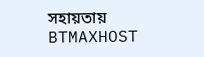সহায়তায় BTMAXHOST